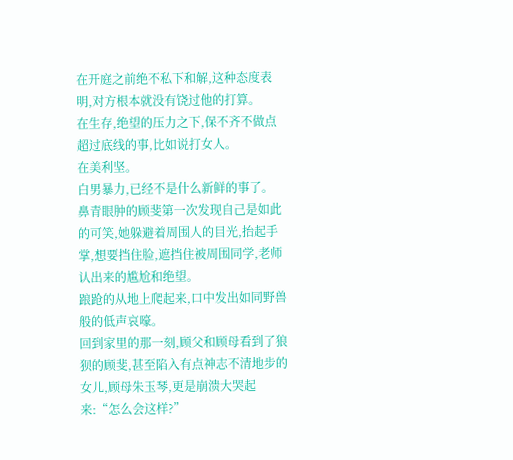在开庭之前绝不私下和解,这种态度表明,对方根本就没有饶过他的打算。
在生存,绝望的压力之下,保不齐不做点超过底线的事,比如说打女人。
在美利坚。
白男暴力,已经不是什么新鲜的事了。
鼻青眼肿的顾斐第一次发现自己是如此的可笑,她躲避着周围人的目光,抬起手掌,想要挡住脸,遮挡住被周围同学,老师认出来的尴尬和绝望。
踉跄的从地上爬起来,口中发出如同野兽般的低声哀嚎。
回到家里的那一刻,顾父和顾母看到了狼狈的顾斐,甚至陷入有点神志不清地步的女儿,顾母朱玉琴,更是崩溃大哭起来:“怎么会这样?”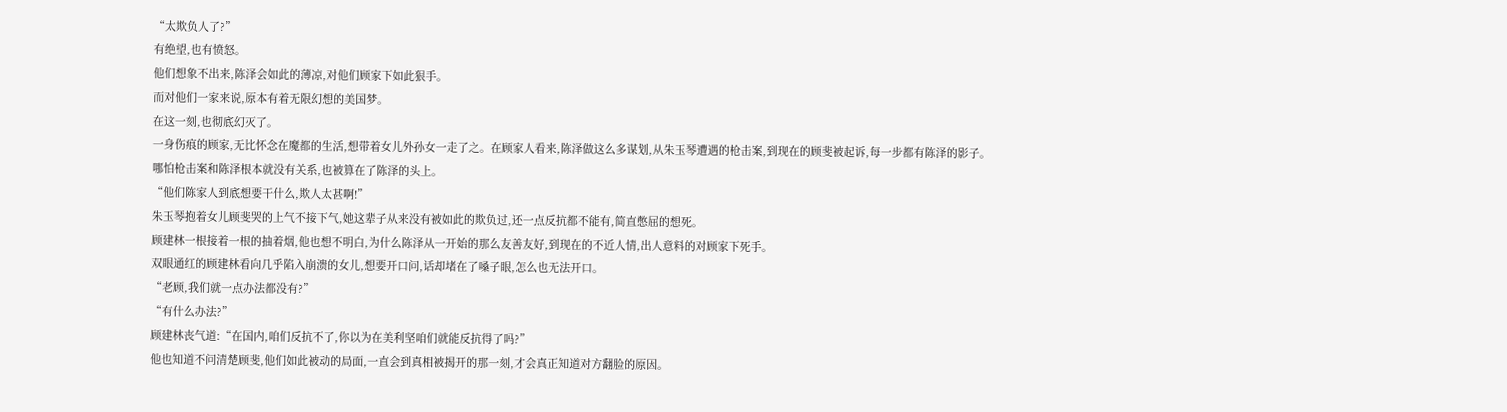“太欺负人了?”
有绝望,也有愤怒。
他们想象不出来,陈泽会如此的薄凉,对他们顾家下如此狠手。
而对他们一家来说,原本有着无限幻想的美国梦。
在这一刻,也彻底幻灭了。
一身伤痕的顾家,无比怀念在魔都的生活,想带着女儿外孙女一走了之。在顾家人看来,陈泽做这么多谋划,从朱玉琴遭遇的枪击案,到现在的顾斐被起诉,每一步都有陈泽的影子。
哪怕枪击案和陈泽根本就没有关系,也被算在了陈泽的头上。
“他们陈家人到底想要干什么,欺人太甚啊!”
朱玉琴抱着女儿顾斐哭的上气不接下气,她这辈子从来没有被如此的欺负过,还一点反抗都不能有,简直憋屈的想死。
顾建林一根接着一根的抽着烟,他也想不明白,为什么陈泽从一开始的那么友善友好,到现在的不近人情,出人意料的对顾家下死手。
双眼通红的顾建林看向几乎陷入崩溃的女儿,想要开口问,话却堵在了嗓子眼,怎么也无法开口。
“老顾,我们就一点办法都没有?”
“有什么办法?”
顾建林丧气道:“在国内,咱们反抗不了,你以为在美利坚咱们就能反抗得了吗?”
他也知道不问清楚顾斐,他们如此被动的局面,一直会到真相被揭开的那一刻,才会真正知道对方翻脸的原因。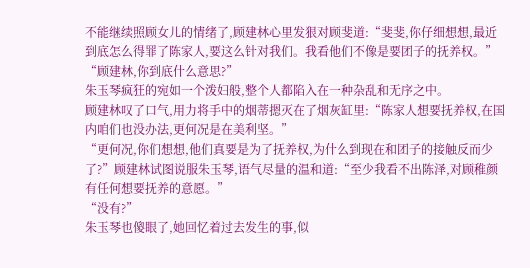不能继续照顾女儿的情绪了,顾建林心里发狠对顾斐道:“斐斐,你仔细想想,最近到底怎么得罪了陈家人,要这么针对我们。我看他们不像是要团子的抚养权。”
“顾建林,你到底什么意思?”
朱玉琴疯狂的宛如一个泼妇般,整个人都陷入在一种杂乱和无序之中。
顾建林叹了口气,用力将手中的烟蒂摁灭在了烟灰缸里:“陈家人想要抚养权,在国内咱们也没办法,更何况是在美利坚。”
“更何况,你们想想,他们真要是为了抚养权,为什么到现在和团子的接触反而少了?”顾建林试图说服朱玉琴,语气尽量的温和道:“至少我看不出陈泽,对顾稚颜有任何想要抚养的意愿。”
“没有?”
朱玉琴也傻眼了,她回忆着过去发生的事,似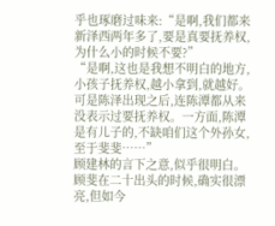乎也琢磨过味来:“是啊,我们都来新泽西两年多了,要是真要抚养权,为什么小的时候不要?”
“是啊,这也是我想不明白的地方,小孩子抚养权,越小拿到,就越好。可是陈泽出现之后,连陈潭都从来没表示过要抚养权。一方面,陈潭是有儿子的,不缺咱们这个外孙女,至于斐斐……”
顾建林的言下之意,似乎很明白。
顾斐在二十出头的时候,确实很漂亮,但如今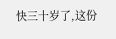快三十岁了,这份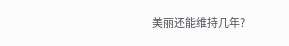美丽还能维持几年?